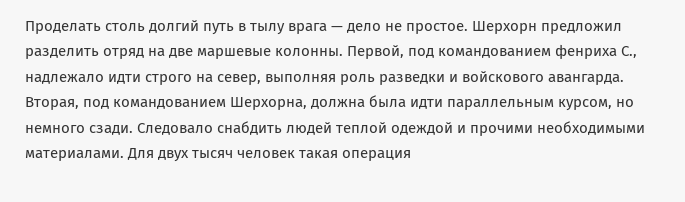Проделать столь долгий путь в тылу врага — дело не простое. Шерхорн предложил разделить отряд на две маршевые колонны. Первой, под командованием фенриха С., надлежало идти строго на север, выполняя роль разведки и войскового авангарда. Вторая, под командованием Шерхорна, должна была идти параллельным курсом, но немного сзади. Следовало снабдить людей теплой одеждой и прочими необходимыми материалами. Для двух тысяч человек такая операция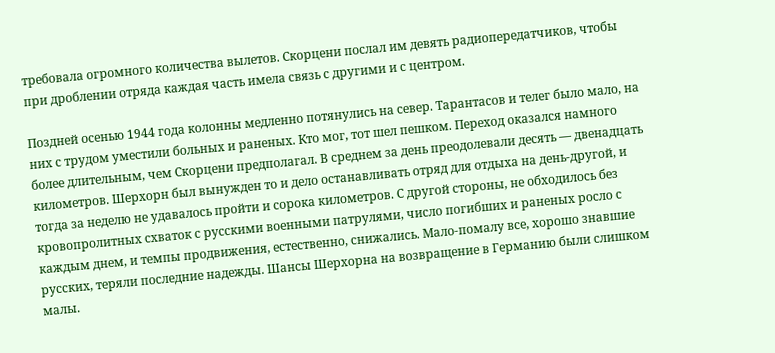требовала огромного количества вылетов. Скорцени послал им девять радиопередатчиков, чтобы при дроблении отряда каждая часть имела связь с другими и с центром.

Поздней осенью 1944 года колонны медленно потянулись на север. Тарантасов и телег было мало, на них с трудом уместили больных и раненых. Кто мог, тот шел пешком. Переход оказался намного более длительным, чем Скорцени предполагал. В среднем за день преодолевали десять — двенадцать километров. Шерхорн был вынужден то и дело останавливать отряд для отдыха на день-другой, и тогда за неделю не удавалось пройти и сорока километров. С другой стороны, не обходилось без кровопролитных схваток с русскими военными патрулями, число погибших и раненых росло с каждым днем, и темпы продвижения, естественно, снижались. Мало-помалу все, хорошо знавшие русских, теряли последние надежды. Шансы Шерхорна на возвращение в Германию были слишком малы.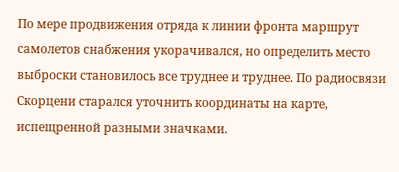По мере продвижения отряда к линии фронта маршрут самолетов снабжения укорачивался, но определить место выброски становилось все труднее и труднее. По радиосвязи Скорцени старался уточнить координаты на карте, испещренной разными значками.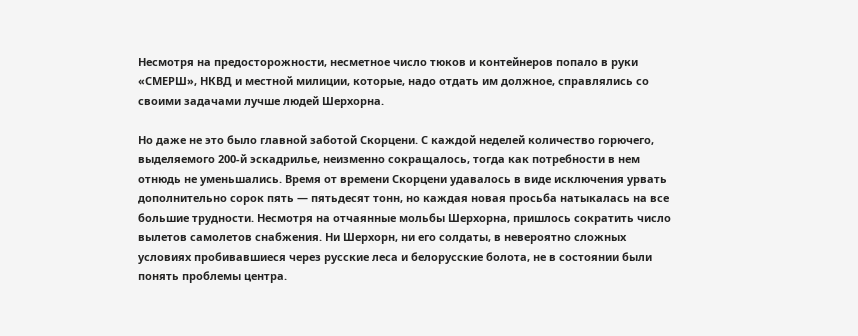Несмотря на предосторожности, несметное число тюков и контейнеров попало в руки «СМЕРШ», НКВД и местной милиции, которые, надо отдать им должное, справлялись со своими задачами лучше людей Шерхорна.

Но даже не это было главной заботой Скорцени. С каждой неделей количество горючего, выделяемого 200-й эскадрилье, неизменно сокращалось, тогда как потребности в нем отнюдь не уменьшались. Время от времени Скорцени удавалось в виде исключения урвать дополнительно сорок пять — пятьдесят тонн, но каждая новая просьба натыкалась на все большие трудности. Несмотря на отчаянные мольбы Шерхорна, пришлось сократить число вылетов самолетов снабжения. Ни Шерхорн, ни его солдаты, в невероятно сложных условиях пробивавшиеся через русские леса и белорусские болота, не в состоянии были понять проблемы центра.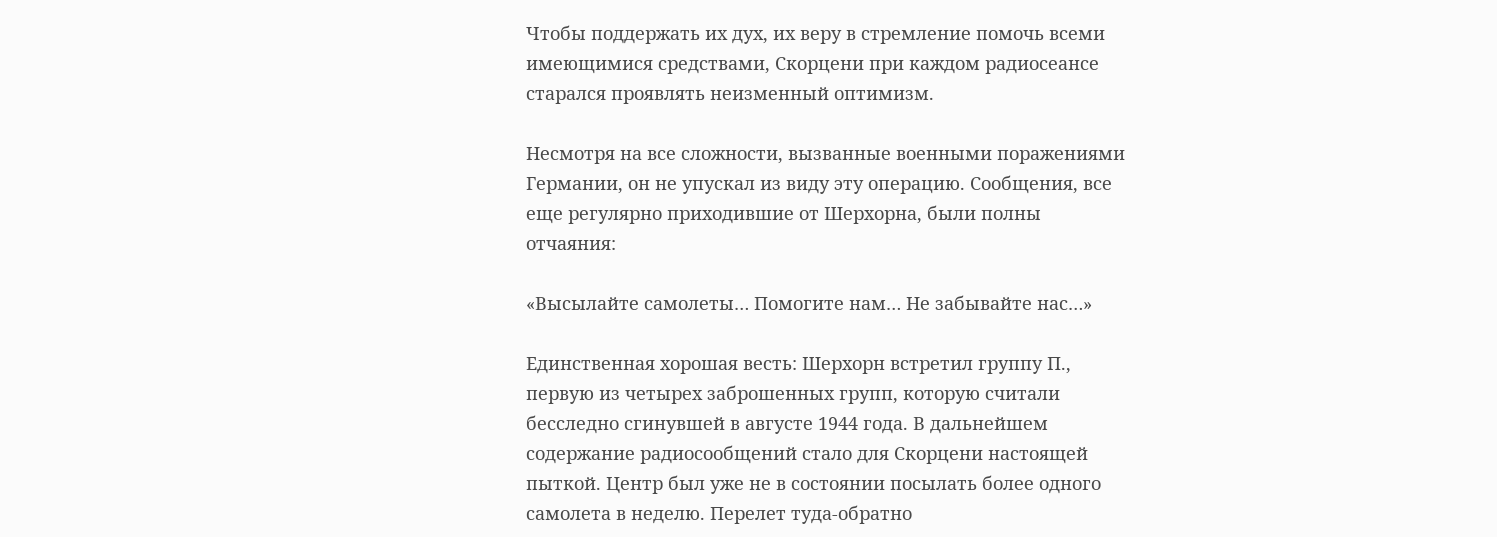Чтобы поддержать их дух, их веру в стремление помочь всеми имеющимися средствами, Скорцени при каждом радиосеансе старался проявлять неизменный оптимизм.

Несмотря на все сложности, вызванные военными поражениями Германии, он не упускал из виду эту операцию. Сообщения, все еще регулярно приходившие от Шерхорна, были полны отчаяния:

«Высылайте самолеты… Помогите нам… Не забывайте нас…»

Единственная хорошая весть: Шерхорн встретил группу П., первую из четырех заброшенных групп, которую считали бесследно сгинувшей в августе 1944 года. В дальнейшем содержание радиосообщений стало для Скорцени настоящей пыткой. Центр был уже не в состоянии посылать более одного самолета в неделю. Перелет туда-обратно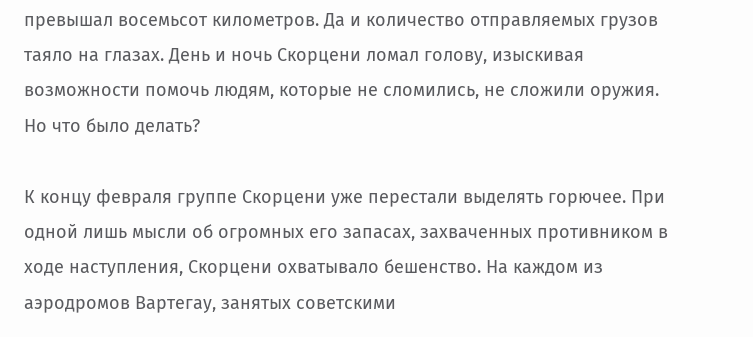превышал восемьсот километров. Да и количество отправляемых грузов таяло на глазах. День и ночь Скорцени ломал голову, изыскивая возможности помочь людям, которые не сломились, не сложили оружия. Но что было делать?

К концу февраля группе Скорцени уже перестали выделять горючее. При одной лишь мысли об огромных его запасах, захваченных противником в ходе наступления, Скорцени охватывало бешенство. На каждом из аэродромов Вартегау, занятых советскими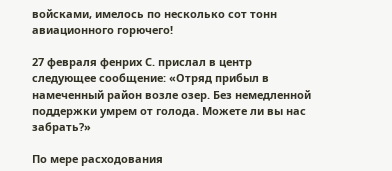войсками, имелось по несколько сот тонн авиационного горючего!

27 февраля фенрих С. прислал в центр следующее сообщение: «Отряд прибыл в намеченный район возле озер. Без немедленной поддержки умрем от голода. Можете ли вы нас забрать?»

По мере расходования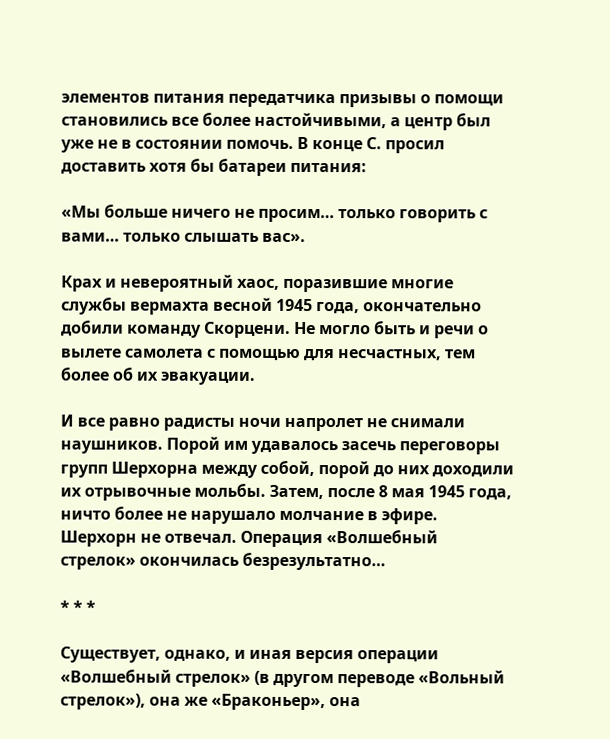элементов питания передатчика призывы о помощи становились все более настойчивыми, а центр был уже не в состоянии помочь. В конце С. просил доставить хотя бы батареи питания:

«Мы больше ничего не просим… только говорить с вами… только слышать вас».

Крах и невероятный хаос, поразившие многие службы вермахта весной 1945 года, окончательно добили команду Скорцени. Не могло быть и речи о вылете самолета с помощью для несчастных, тем более об их эвакуации.

И все равно радисты ночи напролет не снимали наушников. Порой им удавалось засечь переговоры групп Шерхорна между собой, порой до них доходили их отрывочные мольбы. Затем, после 8 мая 1945 года, ничто более не нарушало молчание в эфире. Шерхорн не отвечал. Операция «Волшебный стрелок» окончилась безрезультатно…

* * *

Существует, однако, и иная версия операции «Волшебный стрелок» (в другом переводе «Вольный стрелок»), она же «Браконьер», она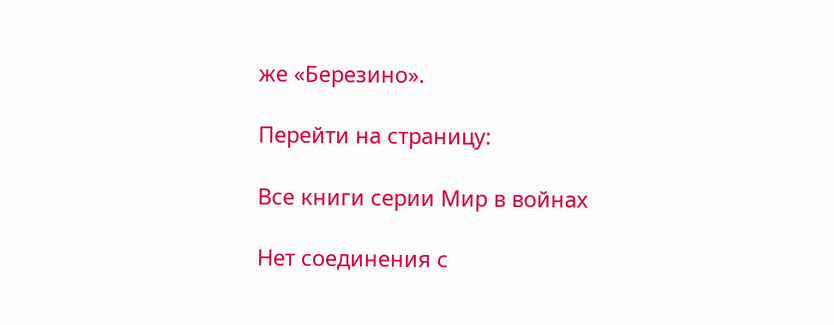же «Березино».

Перейти на страницу:

Все книги серии Мир в войнах

Нет соединения с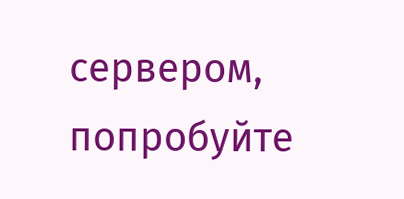сервером, попробуйте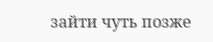зайти чуть позже